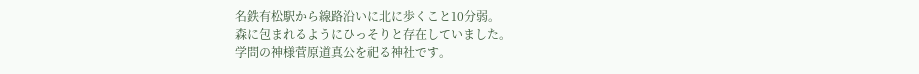名鉄有松駅から線路沿いに北に歩くこと10分弱。
森に包まれるようにひっそりと存在していました。
学問の神様菅原道真公を祀る神社です。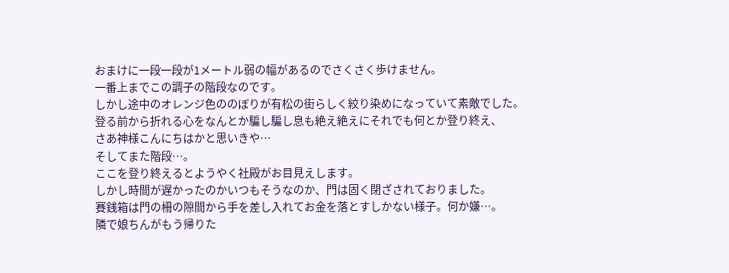おまけに一段一段が1メートル弱の幅があるのでさくさく歩けません。
一番上までこの調子の階段なのです。
しかし途中のオレンジ色ののぼりが有松の街らしく絞り染めになっていて素敵でした。
登る前から折れる心をなんとか騙し騙し息も絶え絶えにそれでも何とか登り終え、
さあ神様こんにちはかと思いきや…
そしてまた階段…。
ここを登り終えるとようやく社殿がお目見えします。
しかし時間が遅かったのかいつもそうなのか、門は固く閉ざされておりました。
賽銭箱は門の柵の隙間から手を差し入れてお金を落とすしかない様子。何か嫌…。
隣で娘ちんがもう帰りた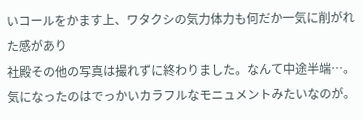いコールをかます上、ワタクシの気力体力も何だか一気に削がれた感があり
社殿その他の写真は撮れずに終わりました。なんて中途半端…。
気になったのはでっかいカラフルなモニュメントみたいなのが。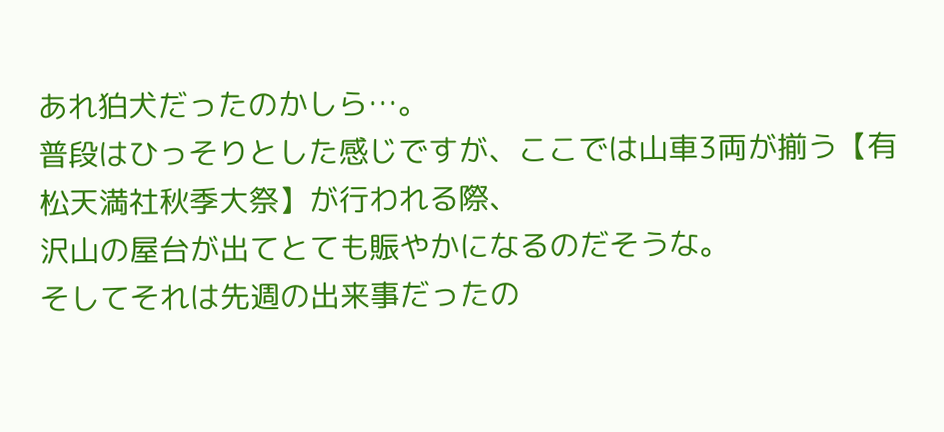あれ狛犬だったのかしら…。
普段はひっそりとした感じですが、ここでは山車3両が揃う【有松天満社秋季大祭】が行われる際、
沢山の屋台が出てとても賑やかになるのだそうな。
そしてそれは先週の出来事だったの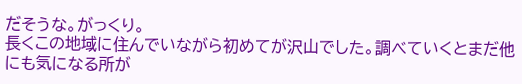だそうな。がっくり。
長くこの地域に住んでいながら初めてが沢山でした。調べていくとまだ他にも気になる所が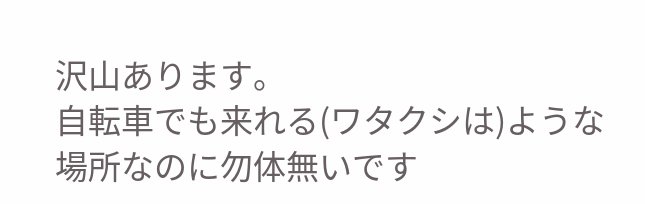沢山あります。
自転車でも来れる(ワタクシは)ような場所なのに勿体無いです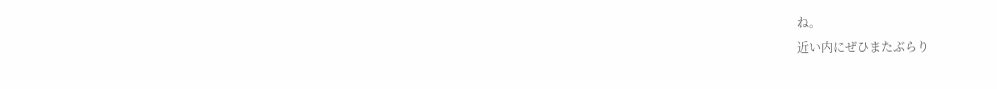ね。
近い内にぜひまたぶらり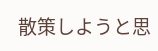散策しようと思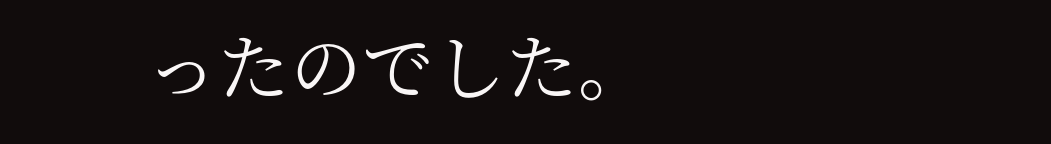ったのでした。